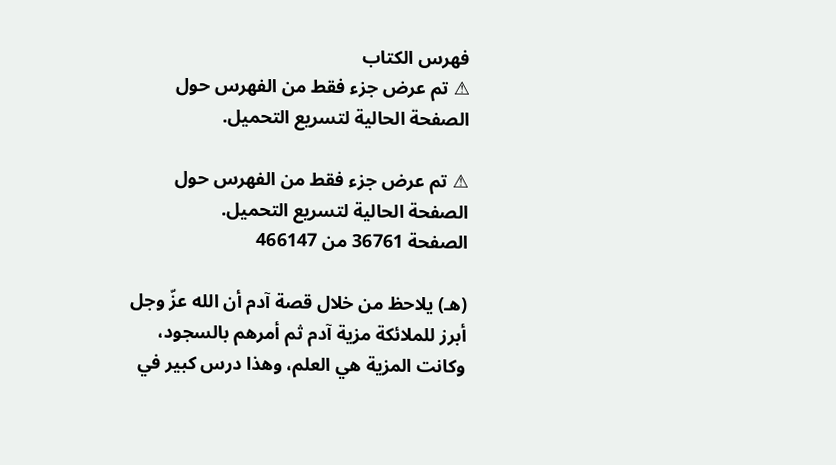فهرس الكتاب
⚠ تم عرض جزء فقط من الفهرس حول الصفحة الحالية لتسريع التحميل.

⚠ تم عرض جزء فقط من الفهرس حول الصفحة الحالية لتسريع التحميل.
الصفحة 36761 من 466147

(هـ) يلاحظ من خلال قصة آدم أن الله عزّ وجل أبرز للملائكة مزية آدم ثم أمرهم بالسجود، وكانت المزية هي العلم، وهذا درس كبير في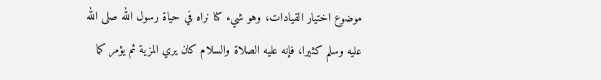موضوع اختيار القيادات، وهو شيء كنا نراه في حياة رسول الله صلى الله عليه وسلم كثيرا، فإنه عليه الصلاة والسلام كان يري المزية ثم يؤمر كما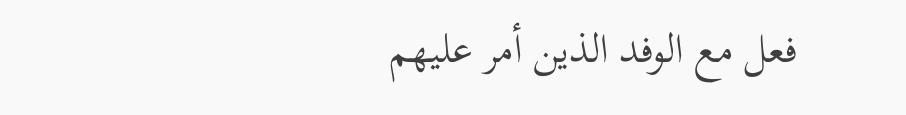فعل مع الوفد الذين أمر عليهم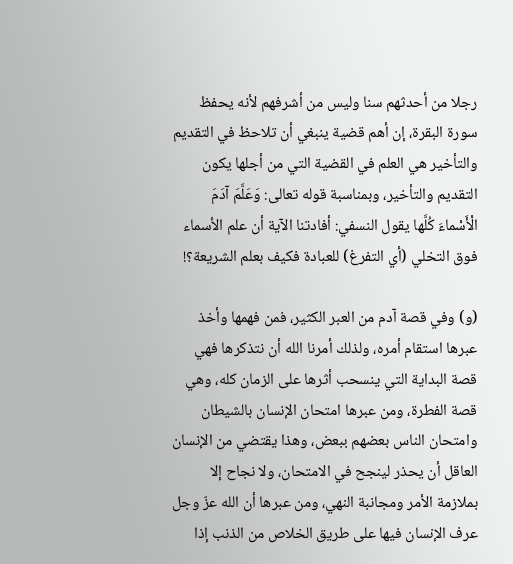رجلا من أحدثهم سنا وليس من أشرفهم لأنه يحفظ سورة البقرة، إن أهم قضية ينبغي أن تلاحظ في التقديم والتأخير هي العلم في القضية التي من أجلها يكون التقديم والتأخير، وبمناسبة قوله تعالى: وَعَلَّمَ آدَمَ الْأَسْماءَ كُلَّها يقول النسفي: أفادتنا الآية أن علم الأسماء فوق التخلي (أي التفرغ) للعبادة فكيف بعلم الشريعة؟!

(و) وفي قصة آدم من العبر الكثير، فمن فهمها وأخذ عبرها استقام أمره، ولذلك أمرنا الله أن نتذكرها فهي قصة البداية التي ينسحب أثرها على الزمان كله، وهي قصة الفطرة، ومن عبرها امتحان الإنسان بالشيطان وامتحان الناس بعضهم ببعض، وهذا يقتضي من الإنسان العاقل أن يحذر لينجح في الامتحان، ولا نجاح إلا بملازمة الأمر ومجانبة النهي، ومن عبرها أن الله عزّ وجل عرف الإنسان فيها على طريق الخلاص من الذنب إذا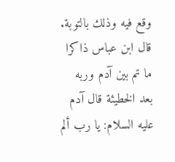وقع فيه وذلك بالتوبة. قال ابن عباس ذاكرا ما تم بين آدم وربه بعد الخطيئة قال آدم عليه السلام: يا رب ألم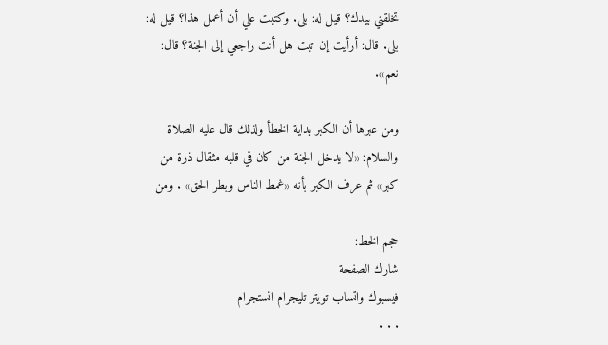تخلقني بيدك؟ قيل له: بلى. وكتبت علي أن أعمل هذا؟ قيل له: بلى. قال: أرأيت إن تبت هل أنت راجعي إلى الجنة؟ قال: نعم».

ومن عبرها أن الكبر بداية الخطأ ولذلك قال عليه الصلاة والسلام: «لا يدخل الجنة من كان في قلبه مثقال ذرة من كبر» ثم عرف الكبر بأنه «غمط الناس وبطر الحق» . ومن

حجم الخط:
شارك الصفحة
فيسبوك واتساب تويتر تليجرام انستجرام
. . .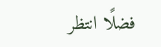فضلًا انتظر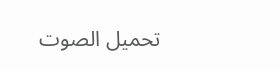تحميل الصوت